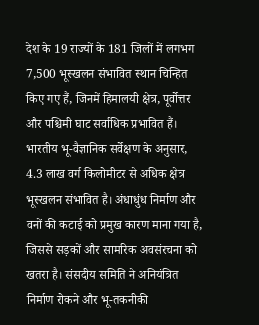देश के 19 राज्यों के 181 जिलों में लगभग 7,500 भूस्खलन संभावित स्थान चिन्हित किए गए हैं, जिनमें हिमालयी क्षेत्र, पूर्वोत्तर और पश्चिमी घाट सर्वाधिक प्रभावित हैं। भारतीय भू-वैज्ञानिक सर्वेक्षण के अनुसार, 4.3 लाख वर्ग किलोमीटर से अधिक क्षेत्र भूस्खलन संभावित है। अंधाधुंध निर्माण और वनों की कटाई को प्रमुख कारण माना गया है, जिससे सड़कों और सामरिक अवसंरचना को खतरा है। संसदीय समिति ने अनियंत्रित निर्माण रोकने और भू-तकनीकी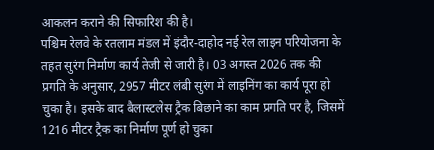आकलन कराने की सिफारिश की है।
पश्चिम रेलवे के रतलाम मंडल में इंदौर-दाहोद नई रेल लाइन परियोजना के तहत सुरंग निर्माण कार्य तेजी से जारी है। 03 अगस्त 2026 तक की प्रगति के अनुसार, 2957 मीटर लंबी सुरंग में लाइनिंग का कार्य पूरा हो चुका है। इसके बाद बैलास्टलेस ट्रैक बिछाने का काम प्रगति पर है, जिसमें 1216 मीटर ट्रैक का निर्माण पूर्ण हो चुका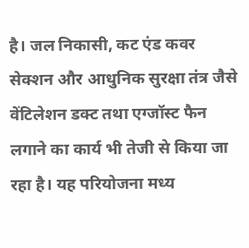है। जल निकासी, कट एंड कवर सेक्शन और आधुनिक सुरक्षा तंत्र जैसे वेंटिलेशन डक्ट तथा एग्जॉस्ट फैन लगाने का कार्य भी तेजी से किया जा रहा है। यह परियोजना मध्य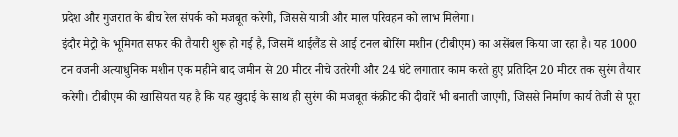प्रदेश और गुजरात के बीच रेल संपर्क को मजबूत करेगी, जिससे यात्री और माल परिवहन को लाभ मिलेगा।
इंदौर मेट्रो के भूमिगत सफर की तैयारी शुरू हो गई है, जिसमें थाईलैंड से आई टनल बोरिंग मशीन (टीबीएम) का असेंबल किया जा रहा है। यह 1000 टन वजनी अत्याधुनिक मशीन एक महीने बाद जमीन से 20 मीटर नीचे उतरेगी और 24 घंटे लगातार काम करते हुए प्रतिदिन 20 मीटर तक सुरंग तैयार करेगी। टीबीएम की खासियत यह है कि यह खुदाई के साथ ही सुरंग की मजबूत कंक्रीट की दीवारें भी बनाती जाएगी, जिससे निर्माण कार्य तेजी से पूरा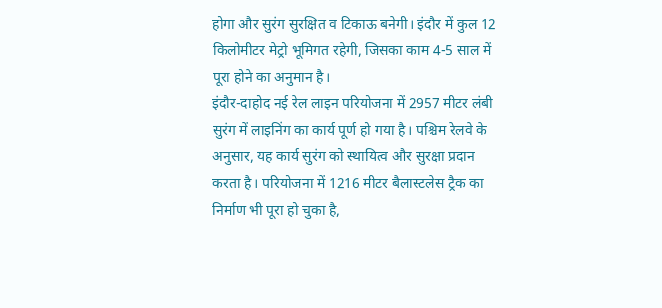होगा और सुरंग सुरक्षित व टिकाऊ बनेगी। इंदौर में कुल 12 किलोमीटर मेट्रो भूमिगत रहेगी, जिसका काम 4-5 साल में पूरा होने का अनुमान है।
इंदौर-दाहोद नई रेल लाइन परियोजना में 2957 मीटर लंबी सुरंग में लाइनिंग का कार्य पूर्ण हो गया है। पश्चिम रेलवे के अनुसार, यह कार्य सुरंग को स्थायित्व और सुरक्षा प्रदान करता है। परियोजना में 1216 मीटर बैलास्टलेस ट्रैक का निर्माण भी पूरा हो चुका है,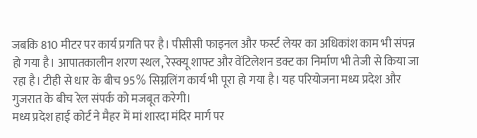जबकि 810 मीटर पर कार्य प्रगति पर है। पीसीसी फाइनल और फर्स्ट लेयर का अधिकांश काम भी संपन्न हो गया है। आपातकालीन शरण स्थल, रेस्क्यू शाफ्ट और वेंटिलेशन डक्ट का निर्माण भी तेजी से किया जा रहा है। टीही से धार के बीच 95% सिग्नलिंग कार्य भी पूरा हो गया है। यह परियोजना मध्य प्रदेश और गुजरात के बीच रेल संपर्क को मजबूत करेगी।
मध्य प्रदेश हाई कोर्ट ने मैहर में मां शारदा मंदिर मार्ग पर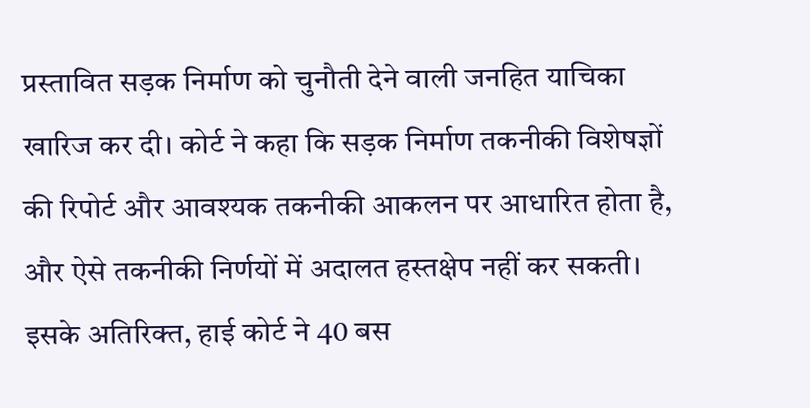प्रस्तावित सड़क निर्माण को चुनौती देने वाली जनहित याचिका खारिज कर दी। कोर्ट ने कहा कि सड़क निर्माण तकनीकी विशेषज्ञों की रिपोर्ट और आवश्यक तकनीकी आकलन पर आधारित होता है, और ऐसे तकनीकी निर्णयों में अदालत हस्तक्षेप नहीं कर सकती। इसके अतिरिक्त, हाई कोर्ट ने 40 बस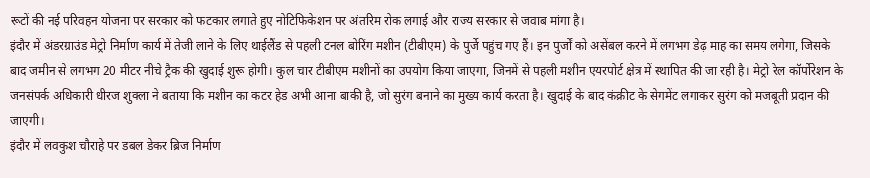रूटों की नई परिवहन योजना पर सरकार को फटकार लगाते हुए नोटिफिकेशन पर अंतरिम रोक लगाई और राज्य सरकार से जवाब मांगा है।
इंदौर में अंडरग्राउंड मेट्रो निर्माण कार्य में तेजी लाने के लिए थाईलैंड से पहली टनल बोरिंग मशीन (टीबीएम) के पुर्जे पहुंच गए हैं। इन पुर्जों को असेंबल करने में लगभग डेढ़ माह का समय लगेगा, जिसके बाद जमीन से लगभग 20 मीटर नीचे ट्रैक की खुदाई शुरू होगी। कुल चार टीबीएम मशीनों का उपयोग किया जाएगा, जिनमें से पहली मशीन एयरपोर्ट क्षेत्र में स्थापित की जा रही है। मेट्रो रेल कॉर्पोरेशन के जनसंपर्क अधिकारी धीरज शुक्ला ने बताया कि मशीन का कटर हेड अभी आना बाकी है, जो सुरंग बनाने का मुख्य कार्य करता है। खुदाई के बाद कंक्रीट के सेगमेंट लगाकर सुरंग को मजबूती प्रदान की जाएगी।
इंदौर में लवकुश चौराहे पर डबल डेकर ब्रिज निर्माण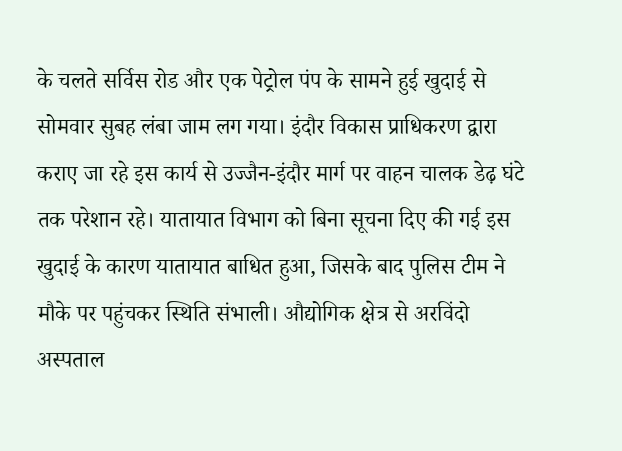के चलते सर्विस रोड और एक पेट्रोल पंप के सामने हुई खुदाई से सोमवार सुबह लंबा जाम लग गया। इंदौर विकास प्राधिकरण द्वारा कराए जा रहे इस कार्य से उज्जैन-इंदौर मार्ग पर वाहन चालक डेढ़ घंटे तक परेशान रहे। यातायात विभाग को बिना सूचना दिए की गई इस खुदाई के कारण यातायात बाधित हुआ, जिसके बाद पुलिस टीम ने मौके पर पहुंचकर स्थिति संभाली। औद्योगिक क्षेत्र से अरविंदो अस्पताल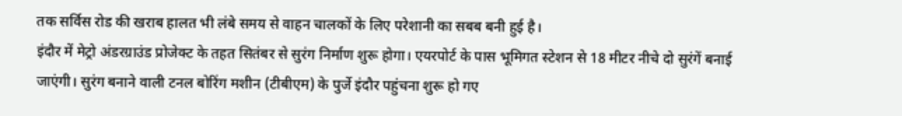तक सर्विस रोड की खराब हालत भी लंबे समय से वाहन चालकों के लिए परेशानी का सबब बनी हुई है।
इंदौर में मेट्रो अंडरग्राउंड प्रोजेक्ट के तहत सितंबर से सुरंग निर्माण शुरू होगा। एयरपोर्ट के पास भूमिगत स्टेशन से 18 मीटर नीचे दो सुरंगें बनाई जाएंगी। सुरंग बनाने वाली टनल बोरिंग मशीन (टीबीएम) के पुर्जे इंदौर पहुंचना शुरू हो गए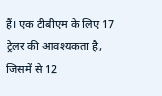हैं। एक टीबीएम के लिए 17 ट्रेलर की आवश्यकता है, जिसमें से 12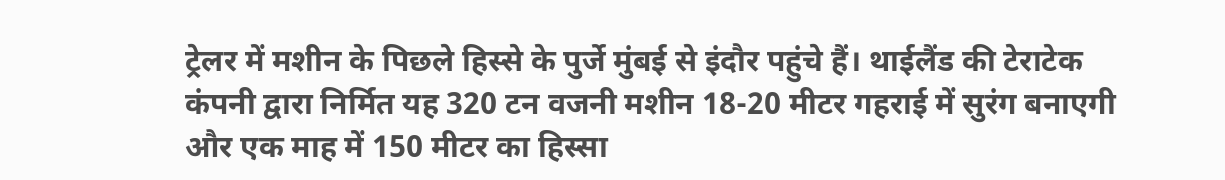ट्रेलर में मशीन के पिछले हिस्से के पुर्जे मुंबई से इंदौर पहुंचे हैं। थाईलैंड की टेराटेक कंपनी द्वारा निर्मित यह 320 टन वजनी मशीन 18-20 मीटर गहराई में सुरंग बनाएगी और एक माह में 150 मीटर का हिस्सा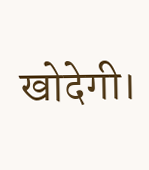खोदेगी।